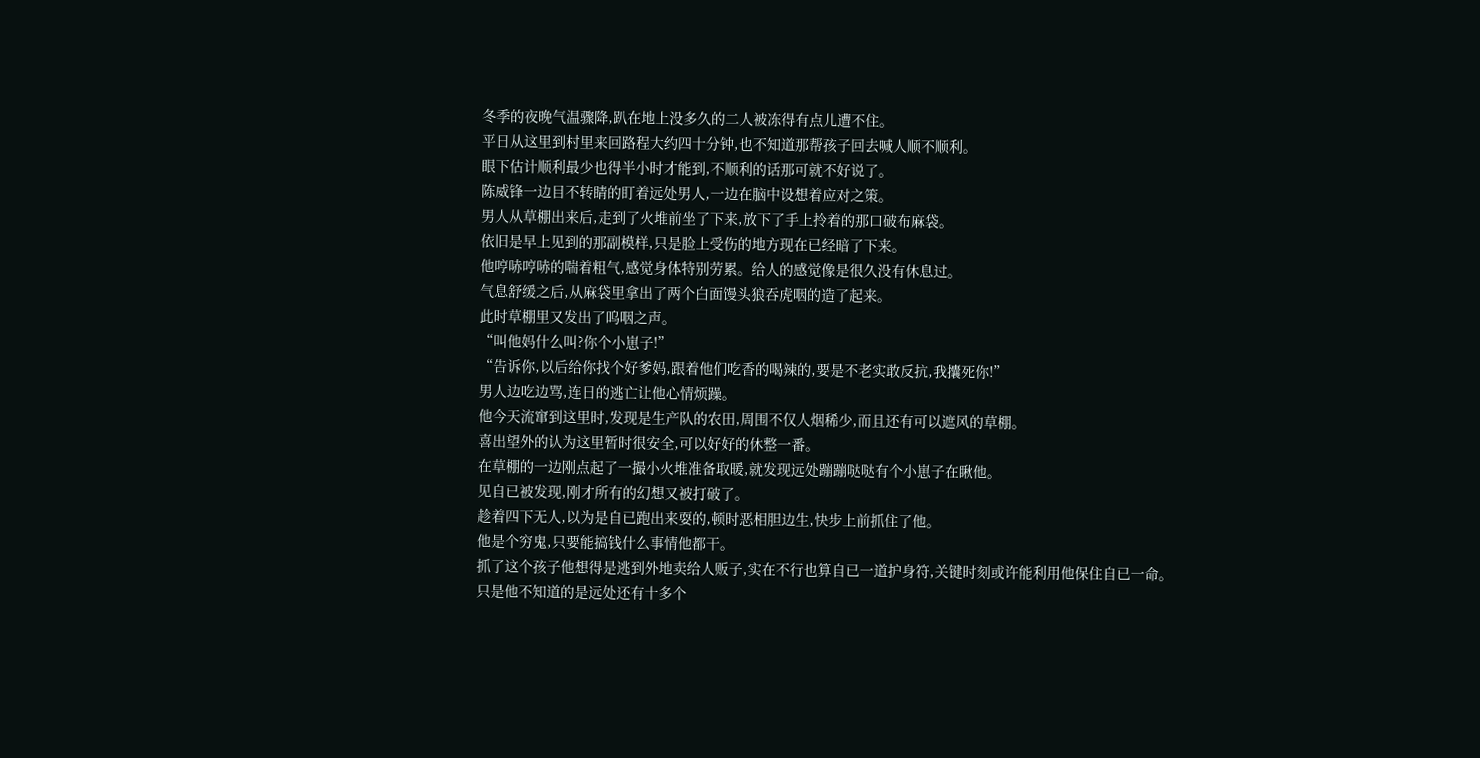冬季的夜晚气温骤降,趴在地上没多久的二人被冻得有点儿遭不住。
平日从这里到村里来回路程大约四十分钟,也不知道那帮孩子回去喊人顺不顺利。
眼下估计顺利最少也得半小时才能到,不顺利的话那可就不好说了。
陈威锋一边目不转睛的盯着远处男人,一边在脑中设想着应对之策。
男人从草棚出来后,走到了火堆前坐了下来,放下了手上拎着的那口破布麻袋。
依旧是早上见到的那副模样,只是脸上受伤的地方现在已经暗了下来。
他哼哧哼哧的喘着粗气,感觉身体特别劳累。给人的感觉像是很久没有休息过。
气息舒缓之后,从麻袋里拿出了两个白面馒头狼吞虎咽的造了起来。
此时草棚里又发出了呜咽之声。
“叫他妈什么叫?你个小崽子!”
“告诉你,以后给你找个好爹妈,跟着他们吃香的喝辣的,要是不老实敢反抗,我攮死你!”
男人边吃边骂,连日的逃亡让他心情烦躁。
他今天流窜到这里时,发现是生产队的农田,周围不仅人烟稀少,而且还有可以遮风的草棚。
喜出望外的认为这里暂时很安全,可以好好的休整一番。
在草棚的一边刚点起了一撮小火堆准备取暖,就发现远处蹦蹦哒哒有个小崽子在瞅他。
见自已被发现,刚才所有的幻想又被打破了。
趁着四下无人,以为是自已跑出来耍的,顿时恶相胆边生,快步上前抓住了他。
他是个穷鬼,只要能搞钱什么事情他都干。
抓了这个孩子他想得是逃到外地卖给人贩子,实在不行也算自已一道护身符,关键时刻或许能利用他保住自已一命。
只是他不知道的是远处还有十多个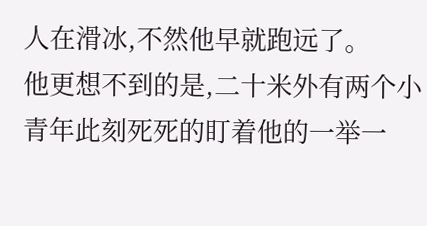人在滑冰,不然他早就跑远了。
他更想不到的是,二十米外有两个小青年此刻死死的盯着他的一举一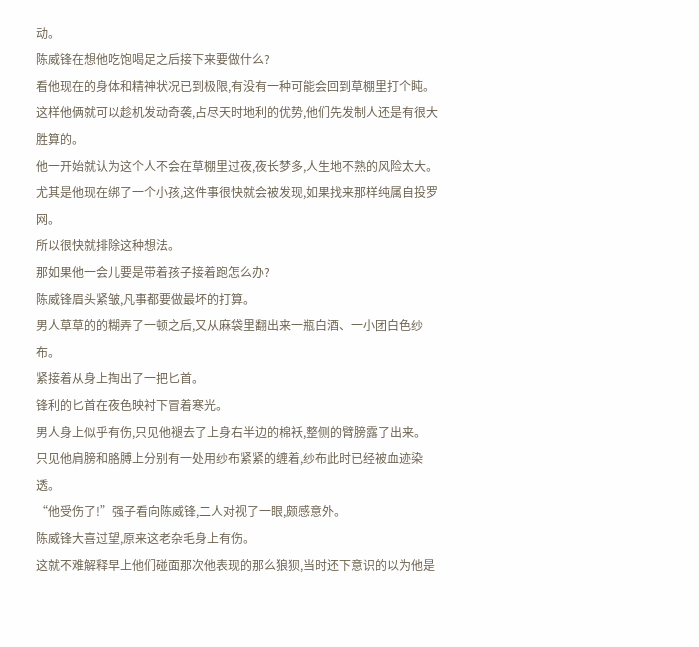动。
陈威锋在想他吃饱喝足之后接下来要做什么?
看他现在的身体和精神状况已到极限,有没有一种可能会回到草棚里打个盹。
这样他俩就可以趁机发动奇袭,占尽天时地利的优势,他们先发制人还是有很大胜算的。
他一开始就认为这个人不会在草棚里过夜,夜长梦多,人生地不熟的风险太大。
尤其是他现在绑了一个小孩,这件事很快就会被发现,如果找来那样纯属自投罗网。
所以很快就排除这种想法。
那如果他一会儿要是带着孩子接着跑怎么办?
陈威锋眉头紧皱,凡事都要做最坏的打算。
男人草草的的糊弄了一顿之后,又从麻袋里翻出来一瓶白酒、一小团白色纱布。
紧接着从身上掏出了一把匕首。
锋利的匕首在夜色映衬下冒着寒光。
男人身上似乎有伤,只见他褪去了上身右半边的棉袄,整侧的臂膀露了出来。
只见他肩膀和胳膊上分别有一处用纱布紧紧的缠着,纱布此时已经被血迹染透。
“他受伤了!”强子看向陈威锋,二人对视了一眼,颇感意外。
陈威锋大喜过望,原来这老杂毛身上有伤。
这就不难解释早上他们碰面那次他表现的那么狼狈,当时还下意识的以为他是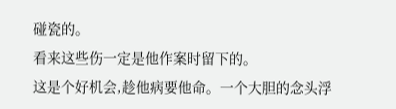碰瓷的。
看来这些伤一定是他作案时留下的。
这是个好机会,趁他病要他命。一个大胆的念头浮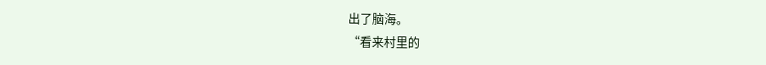出了脑海。
“看来村里的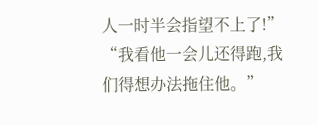人一时半会指望不上了!”
“我看他一会儿还得跑,我们得想办法拖住他。”